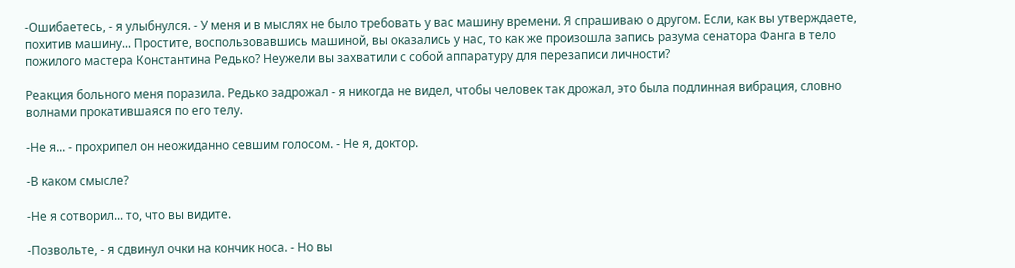-Ошибаетесь, - я улыбнулся. - У меня и в мыслях не было требовать у вас машину времени. Я спрашиваю о другом. Если, как вы утверждаете, похитив машину... Простите, воспользовавшись машиной, вы оказались у нас, то как же произошла запись разума сенатора Фанга в тело пожилого мастера Константина Редько? Неужели вы захватили с собой аппаратуру для перезаписи личности?

Реакция больного меня поразила. Редько задрожал - я никогда не видел, чтобы человек так дрожал, это была подлинная вибрация, словно волнами прокатившаяся по его телу.

-Не я... - прохрипел он неожиданно севшим голосом. - Не я, доктор.

-В каком смысле?

-Не я сотворил... то, что вы видите.

-Позвольте, - я сдвинул очки на кончик носа. - Но вы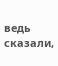ведь сказали,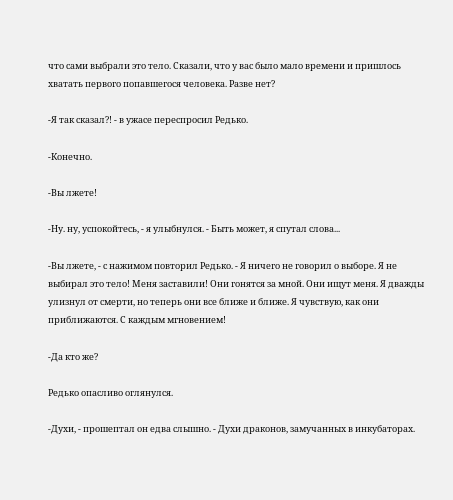что сами выбрали это тело. Сказали, что у вас было мало времени и пришлось хватать первого попавшегося человека. Разве нет?

-Я так сказал?! - в ужасе переспросил Редько.

-Конечно.

-Вы лжете!

-Ну. ну, успокойтесь, - я улыбнулся. - Быть может, я спутал слова...

-Вы лжете, - с нажимом повторил Редько. - Я ничего не говорил о выборе. Я не выбирал это тело! Меня заставили! Они гонятся за мной. Они ищут меня. Я дважды улизнул от смерти, но теперь они все ближе и ближе. Я чувствую, как они приближаются. С каждым мгновением!

-Да кто же?

Редько опасливо оглянулся.

-Духи, - прошептал он едва слышно. - Духи драконов, замучанных в инкубаторах.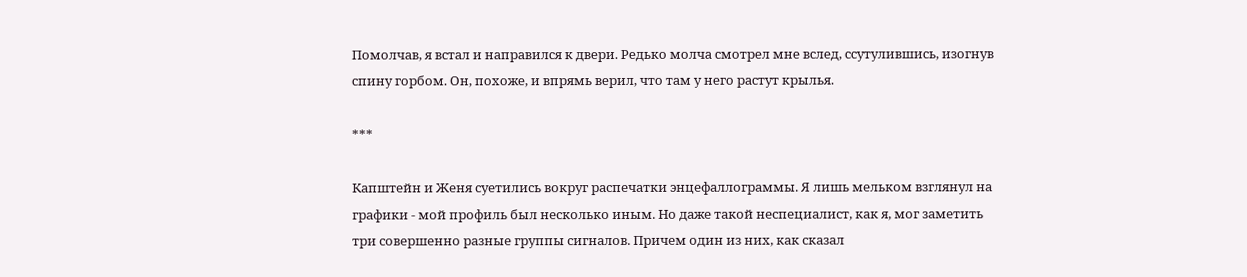Помолчав, я встал и направился к двери. Редько молча смотрел мне вслед, ссутулившись, изогнув спину горбом. Он, похоже, и впрямь верил, что там у него растут крылья.

***

Капштейн и Женя суетились вокруг распечатки энцефаллограммы. Я лишь мельком взглянул на графики - мой профиль был несколько иным. Но даже такой неспециалист, как я, мог заметить три совершенно разные группы сигналов. Причем один из них, как сказал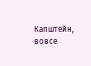Капштейн, вовсе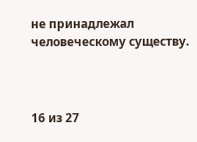не принадлежал человеческому существу.



16 из 27